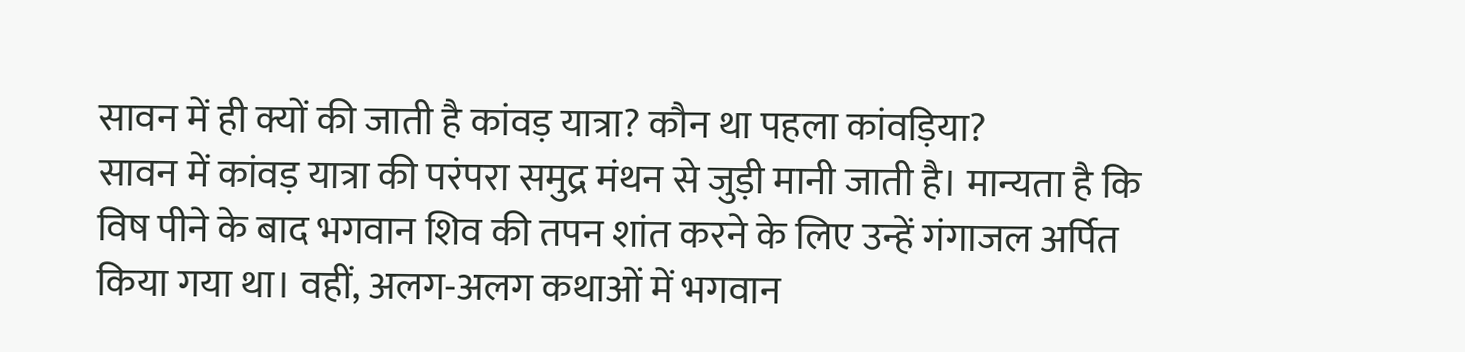सावन में ही क्यों की जाती है कांवड़ यात्रा? कौन था पहला कांवड़िया?
सावन में कांवड़ यात्रा की परंपरा समुद्र मंथन से जुड़ी मानी जाती है। मान्यता है कि विष पीने के बाद भगवान शिव की तपन शांत करने के लिए उन्हें गंगाजल अर्पित किया गया था। वहीं, अलग-अलग कथाओं में भगवान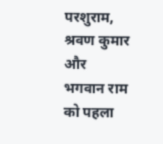परशुराम, श्रवण कुमार और भगवान राम को पहला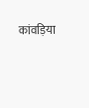कांवड़िया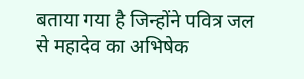बताया गया है जिन्होंने पवित्र जल से महादेव का अभिषेक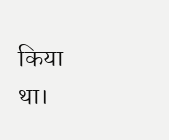किया था।